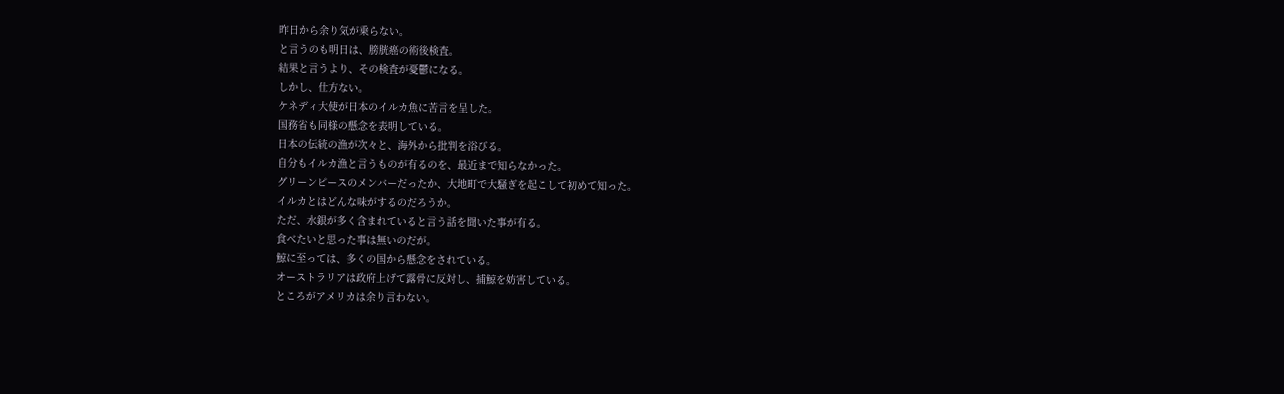昨日から余り気が乗らない。
と言うのも明日は、膀胱癌の術後検査。
結果と言うより、その検査が憂鬱になる。
しかし、仕方ない。
ケネディ大使が日本のイルカ魚に苦言を呈した。
国務省も同様の懸念を表明している。
日本の伝統の漁が次々と、海外から批判を浴びる。
自分もイルカ漁と言うものが有るのを、最近まで知らなかった。
グリーンピースのメンバーだったか、大地町で大騒ぎを起こして初めて知った。
イルカとはどんな味がするのだろうか。
ただ、水銀が多く含まれていると言う話を聞いた事が有る。
食べたいと思った事は無いのだが。
鯨に至っては、多くの国から懸念をされている。
オーストラリアは政府上げて露骨に反対し、捕鯨を妨害している。
ところがアメリカは余り言わない。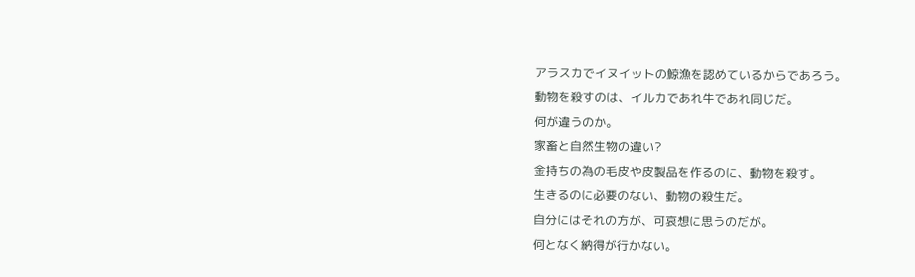アラスカでイヌイットの鯨漁を認めているからであろう。
動物を殺すのは、イルカであれ牛であれ同じだ。
何が違うのか。
家畜と自然生物の違い?
金持ちの為の毛皮や皮製品を作るのに、動物を殺す。
生きるのに必要のない、動物の殺生だ。
自分にはそれの方が、可哀想に思うのだが。
何となく納得が行かない。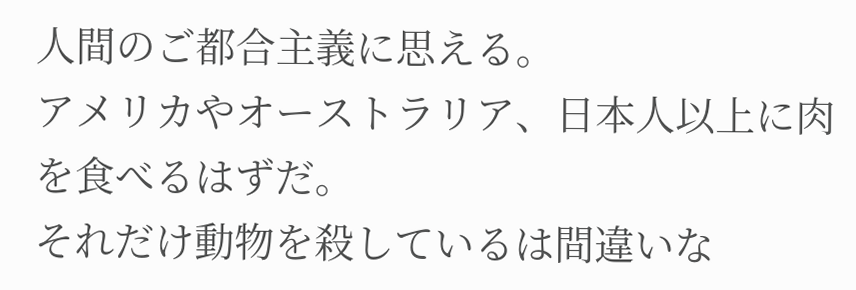人間のご都合主義に思える。
アメリカやオーストラリア、日本人以上に肉を食べるはずだ。
それだけ動物を殺しているは間違いな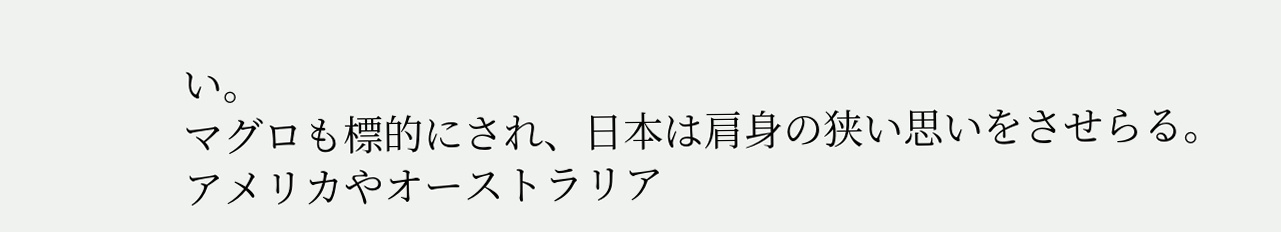い。
マグロも標的にされ、日本は肩身の狭い思いをさせらる。
アメリカやオーストラリア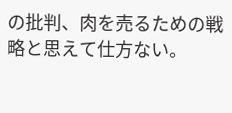の批判、肉を売るための戦略と思えて仕方ない。